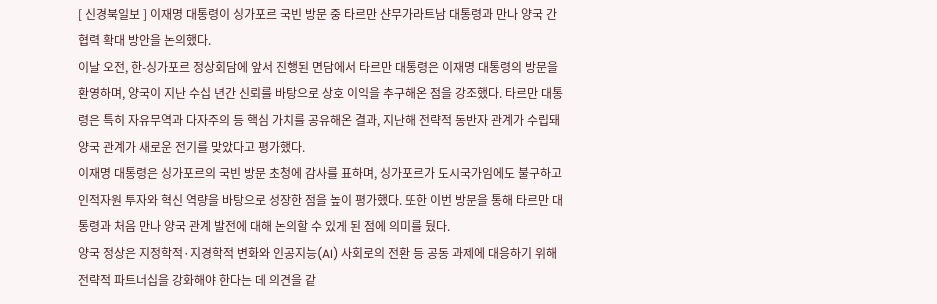[ 신경북일보 ] 이재명 대통령이 싱가포르 국빈 방문 중 타르만 샨무가라트남 대통령과 만나 양국 간 협력 확대 방안을 논의했다.
이날 오전, 한-싱가포르 정상회담에 앞서 진행된 면담에서 타르만 대통령은 이재명 대통령의 방문을 환영하며, 양국이 지난 수십 년간 신뢰를 바탕으로 상호 이익을 추구해온 점을 강조했다. 타르만 대통령은 특히 자유무역과 다자주의 등 핵심 가치를 공유해온 결과, 지난해 전략적 동반자 관계가 수립돼 양국 관계가 새로운 전기를 맞았다고 평가했다.
이재명 대통령은 싱가포르의 국빈 방문 초청에 감사를 표하며, 싱가포르가 도시국가임에도 불구하고 인적자원 투자와 혁신 역량을 바탕으로 성장한 점을 높이 평가했다. 또한 이번 방문을 통해 타르만 대통령과 처음 만나 양국 관계 발전에 대해 논의할 수 있게 된 점에 의미를 뒀다.
양국 정상은 지정학적·지경학적 변화와 인공지능(AI) 사회로의 전환 등 공동 과제에 대응하기 위해 전략적 파트너십을 강화해야 한다는 데 의견을 같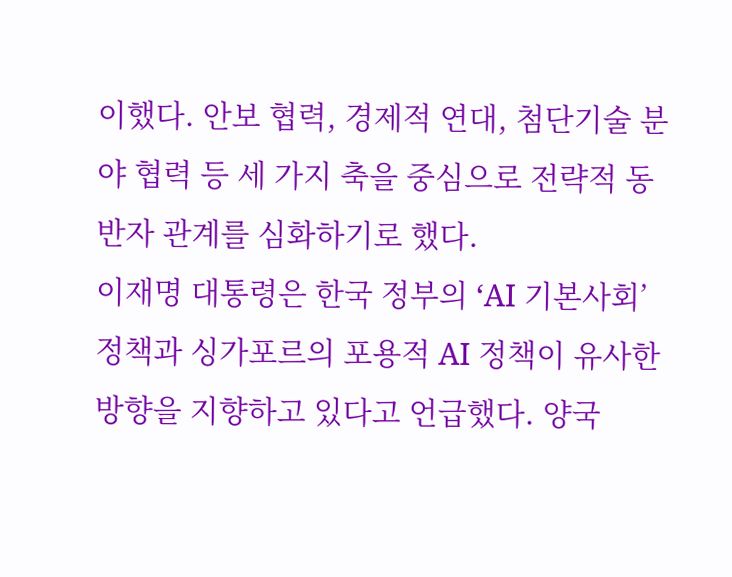이했다. 안보 협력, 경제적 연대, 첨단기술 분야 협력 등 세 가지 축을 중심으로 전략적 동반자 관계를 심화하기로 했다.
이재명 대통령은 한국 정부의 ‘AI 기본사회’ 정책과 싱가포르의 포용적 AI 정책이 유사한 방향을 지향하고 있다고 언급했다. 양국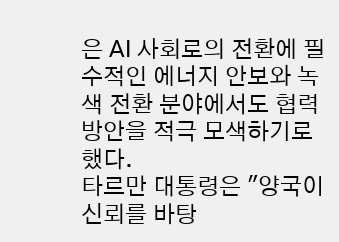은 AI 사회로의 전환에 필수적인 에너지 안보와 녹색 전환 분야에서도 협력 방안을 적극 모색하기로 했다.
타르만 대통령은 "양국이 신뢰를 바탕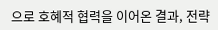으로 호혜적 협력을 이어온 결과, 전략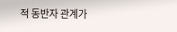적 동반자 관계가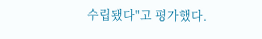수립됐다"고 평가했다.